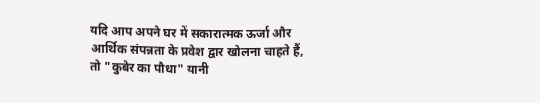यदि आप अपने घर में सकारात्मक ऊर्जा और आर्थिक संपन्नता के प्रवेश द्वार खोलना चाहते हैं, तो "कुबेर का पौधा" यानी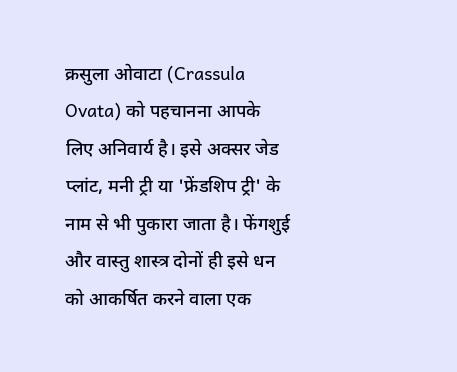क्रसुला ओवाटा (Crassula Ovata) को पहचानना आपके लिए अनिवार्य है। इसे अक्सर जेड प्लांट, मनी ट्री या 'फ्रेंडशिप ट्री' के नाम से भी पुकारा जाता है। फेंगशुई और वास्तु शास्त्र दोनों ही इसे धन को आकर्षित करने वाला एक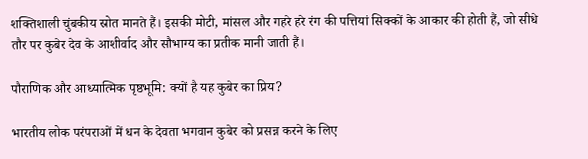शक्तिशाली चुंबकीय स्रोत मानते हैं। इसकी मोटी, मांसल और गहरे हरे रंग की पत्तियां सिक्कों के आकार की होती हैं, जो सीधे तौर पर कुबेर देव के आशीर्वाद और सौभाग्य का प्रतीक मानी जाती हैं।

पौराणिक और आध्यात्मिक पृष्ठभूमि: क्यों है यह कुबेर का प्रिय?

भारतीय लोक परंपराओं में धन के देवता भगवान कुबेर को प्रसन्न करने के लिए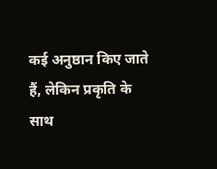कई अनुष्ठान किए जाते हैं, लेकिन प्रकृति के साथ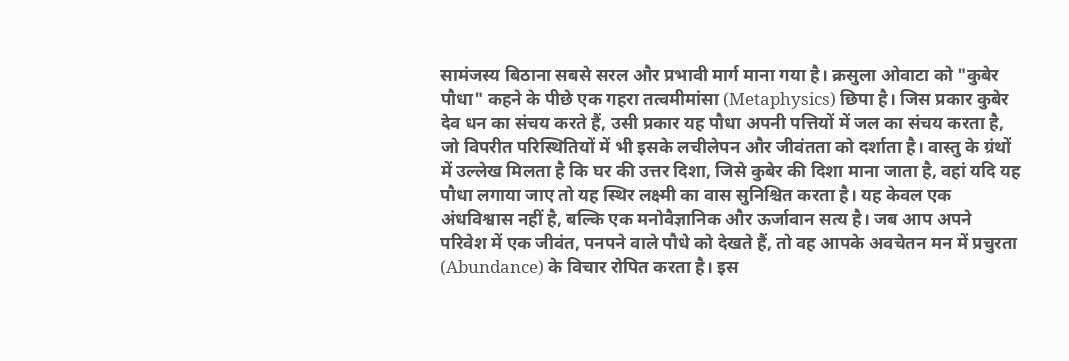सामंजस्य बिठाना सबसे सरल और प्रभावी मार्ग माना गया है। क्रसुला ओवाटा को "कुबेर पौधा" कहने के पीछे एक गहरा तत्वमीमांसा (Metaphysics) छिपा है। जिस प्रकार कुबेर देव धन का संचय करते हैं, उसी प्रकार यह पौधा अपनी पत्तियों में जल का संचय करता है, जो विपरीत परिस्थितियों में भी इसके लचीलेपन और जीवंतता को दर्शाता है। वास्तु के ग्रंथों में उल्लेख मिलता है कि घर की उत्तर दिशा, जिसे कुबेर की दिशा माना जाता है, वहां यदि यह पौधा लगाया जाए तो यह स्थिर लक्ष्मी का वास सुनिश्चित करता है। यह केवल एक अंधविश्वास नहीं है, बल्कि एक मनोवैज्ञानिक और ऊर्जावान सत्य है। जब आप अपने परिवेश में एक जीवंत, पनपने वाले पौधे को देखते हैं, तो वह आपके अवचेतन मन में प्रचुरता (Abundance) के विचार रोपित करता है। इस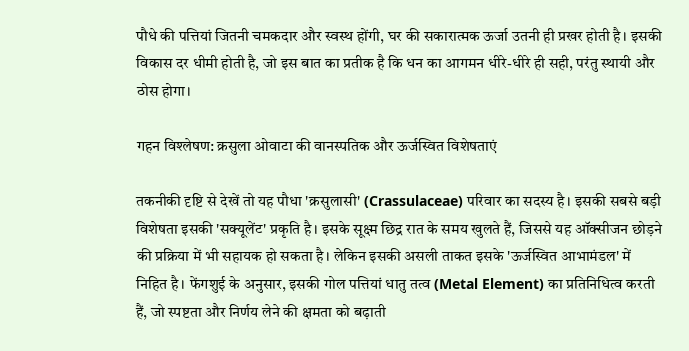पौधे की पत्तियां जितनी चमकदार और स्वस्थ होंगी, घर की सकारात्मक ऊर्जा उतनी ही प्रखर होती है। इसकी विकास दर धीमी होती है, जो इस बात का प्रतीक है कि धन का आगमन धीरे-धीरे ही सही, परंतु स्थायी और ठोस होगा।

गहन विश्लेषण: क्रसुला ओवाटा की वानस्पतिक और ऊर्जस्वित विशेषताएं

तकनीकी दृष्टि से देखें तो यह पौधा 'क्रसुलासी' (Crassulaceae) परिवार का सदस्य है। इसकी सबसे बड़ी विशेषता इसकी 'सक्यूलेंट' प्रकृति है। इसके सूक्ष्म छिद्र रात के समय खुलते हैं, जिससे यह ऑक्सीजन छोड़ने की प्रक्रिया में भी सहायक हो सकता है। लेकिन इसकी असली ताकत इसके 'ऊर्जस्वित आभामंडल' में निहित है। फेंगशुई के अनुसार, इसकी गोल पत्तियां धातु तत्व (Metal Element) का प्रतिनिधित्व करती हैं, जो स्पष्टता और निर्णय लेने की क्षमता को बढ़ाती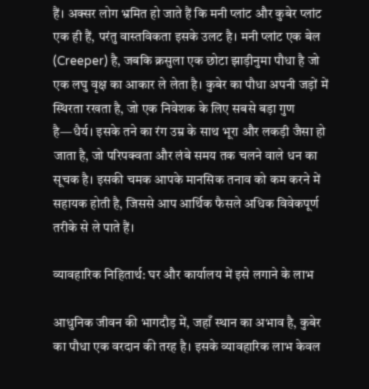हैं। अक्सर लोग भ्रमित हो जाते हैं कि मनी प्लांट और कुबेर प्लांट एक ही हैं, परंतु वास्तविकता इसके उलट है। मनी प्लांट एक बेल (Creeper) है, जबकि क्रसुला एक छोटा झाड़ीनुमा पौधा है जो एक लघु वृक्ष का आकार ले लेता है। कुबेर का पौधा अपनी जड़ों में स्थिरता रखता है, जो एक निवेशक के लिए सबसे बड़ा गुण है—धैर्य। इसके तने का रंग उम्र के साथ भूरा और लकड़ी जैसा हो जाता है, जो परिपक्वता और लंबे समय तक चलने वाले धन का सूचक है। इसकी चमक आपके मानसिक तनाव को कम करने में सहायक होती है, जिससे आप आर्थिक फैसले अधिक विवेकपूर्ण तरीके से ले पाते हैं।

व्यावहारिक निहितार्थ: घर और कार्यालय में इसे लगाने के लाभ

आधुनिक जीवन की भागदौड़ में, जहाँ स्थान का अभाव है, कुबेर का पौधा एक वरदान की तरह है। इसके व्यावहारिक लाभ केवल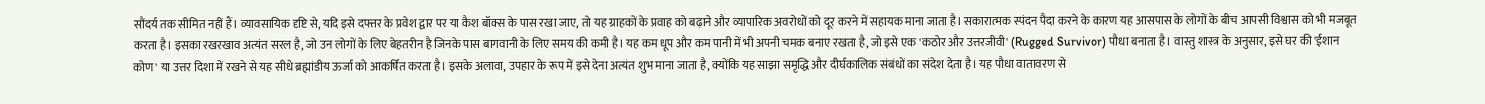सौंदर्य तक सीमित नहीं हैं। व्यावसायिक दृष्टि से, यदि इसे दफ्तर के प्रवेश द्वार पर या कैश बॉक्स के पास रखा जाए, तो यह ग्राहकों के प्रवाह को बढ़ाने और व्यापारिक अवरोधों को दूर करने में सहायक माना जाता है। सकारात्मक स्पंदन पैदा करने के कारण यह आसपास के लोगों के बीच आपसी विश्वास को भी मजबूत करता है। इसका रखरखाव अत्यंत सरल है, जो उन लोगों के लिए बेहतरीन है जिनके पास बागवानी के लिए समय की कमी है। यह कम धूप और कम पानी में भी अपनी चमक बनाए रखता है, जो इसे एक 'कठोर और उत्तरजीवी' (Rugged Survivor) पौधा बनाता है। वास्तु शास्त्र के अनुसार, इसे घर की 'ईशान कोण' या उत्तर दिशा में रखने से यह सीधे ब्रह्मांडीय ऊर्जा को आकर्षित करता है। इसके अलावा, उपहार के रूप में इसे देना अत्यंत शुभ माना जाता है, क्योंकि यह साझा समृद्धि और दीर्घकालिक संबंधों का संदेश देता है। यह पौधा वातावरण से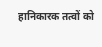हानिकारक तत्वों को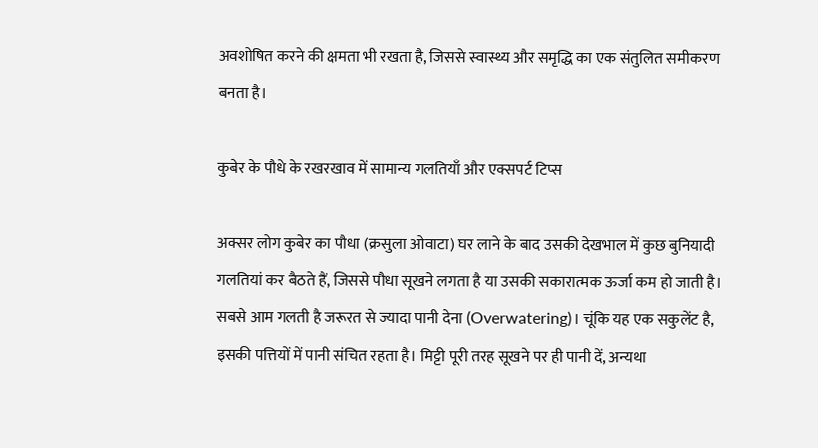अवशोषित करने की क्षमता भी रखता है, जिससे स्वास्थ्य और समृद्धि का एक संतुलित समीकरण बनता है।

कुबेर के पौधे के रखरखाव में सामान्य गलतियाँ और एक्सपर्ट टिप्स

अक्सर लोग कुबेर का पौधा (क्रसुला ओवाटा) घर लाने के बाद उसकी देखभाल में कुछ बुनियादी गलतियां कर बैठते हैं, जिससे पौधा सूखने लगता है या उसकी सकारात्मक ऊर्जा कम हो जाती है। सबसे आम गलती है जरूरत से ज्यादा पानी देना (Overwatering)। चूंकि यह एक सकुलेंट है, इसकी पत्तियों में पानी संचित रहता है। मिट्टी पूरी तरह सूखने पर ही पानी दें, अन्यथा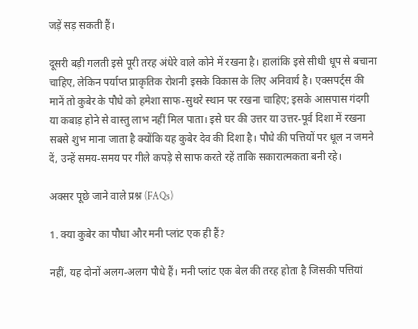जड़ें सड़ सकती हैं।

दूसरी बड़ी गलती इसे पूरी तरह अंधेरे वाले कोने में रखना है। हालांकि इसे सीधी धूप से बचाना चाहिए, लेकिन पर्याप्त प्राकृतिक रोशनी इसके विकास के लिए अनिवार्य है। एक्सपर्ट्स की मानें तो कुबेर के पौधे को हमेशा साफ-सुथरे स्थान पर रखना चाहिए; इसके आसपास गंदगी या कबाड़ होने से वास्तु लाभ नहीं मिल पाता। इसे घर की उत्तर या उत्तर-पूर्व दिशा में रखना सबसे शुभ माना जाता है क्योंकि यह कुबेर देव की दिशा है। पौधे की पत्तियों पर धूल न जमने दें, उन्हें समय-समय पर गीले कपड़े से साफ करते रहें ताकि सकारात्मकता बनी रहे।

अक्सर पूछे जाने वाले प्रश्न (FAQs)

1. क्या कुबेर का पौधा और मनी प्लांट एक ही हैं?

नहीं, यह दोनों अलग-अलग पौधे हैं। मनी प्लांट एक बेल की तरह होता है जिसकी पत्तियां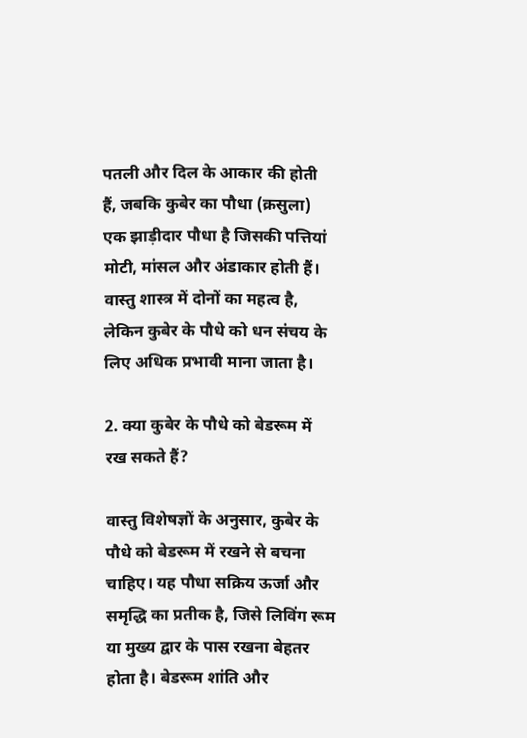पतली और दिल के आकार की होती हैं, जबकि कुबेर का पौधा (क्रसुला) एक झाड़ीदार पौधा है जिसकी पत्तियां मोटी, मांसल और अंडाकार होती हैं। वास्तु शास्त्र में दोनों का महत्व है, लेकिन कुबेर के पौधे को धन संचय के लिए अधिक प्रभावी माना जाता है।

2. क्या कुबेर के पौधे को बेडरूम में रख सकते हैं?

वास्तु विशेषज्ञों के अनुसार, कुबेर के पौधे को बेडरूम में रखने से बचना चाहिए। यह पौधा सक्रिय ऊर्जा और समृद्धि का प्रतीक है, जिसे लिविंग रूम या मुख्य द्वार के पास रखना बेहतर होता है। बेडरूम शांति और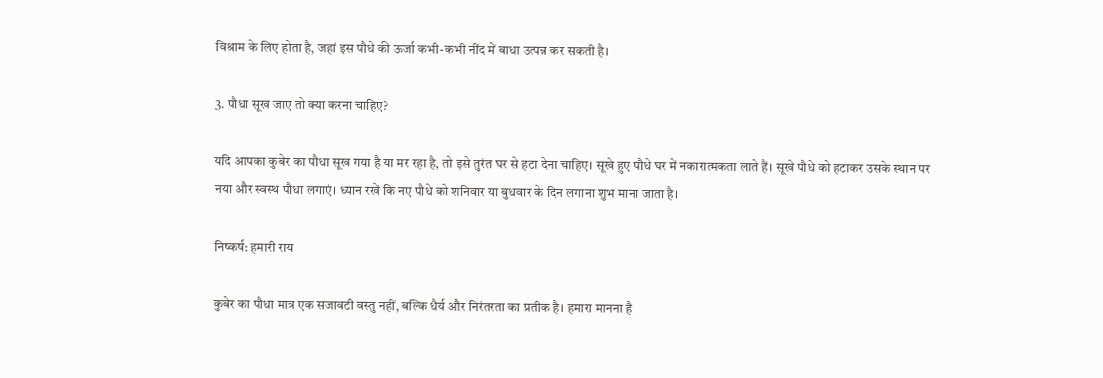विश्राम के लिए होता है, जहां इस पौधे की ऊर्जा कभी-कभी नींद में बाधा उत्पन्न कर सकती है।

3. पौधा सूख जाए तो क्या करना चाहिए?

यदि आपका कुबेर का पौधा सूख गया है या मर रहा है, तो इसे तुरंत घर से हटा देना चाहिए। सूखे हुए पौधे घर में नकारात्मकता लाते हैं। सूखे पौधे को हटाकर उसके स्थान पर नया और स्वस्थ पौधा लगाएं। ध्यान रखें कि नए पौधे को शनिवार या बुधवार के दिन लगाना शुभ माना जाता है।

निष्कर्ष: हमारी राय

कुबेर का पौधा मात्र एक सजावटी वस्तु नहीं, बल्कि धैर्य और निरंतरता का प्रतीक है। हमारा मानना है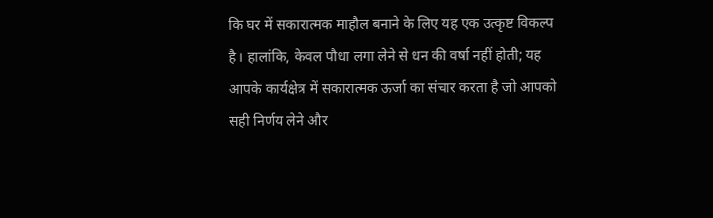कि घर में सकारात्मक माहौल बनाने के लिए यह एक उत्कृष्ट विकल्प है। हालांकि, केवल पौधा लगा लेने से धन की वर्षा नहीं होती; यह आपके कार्यक्षेत्र में सकारात्मक ऊर्जा का संचार करता है जो आपको सही निर्णय लेने और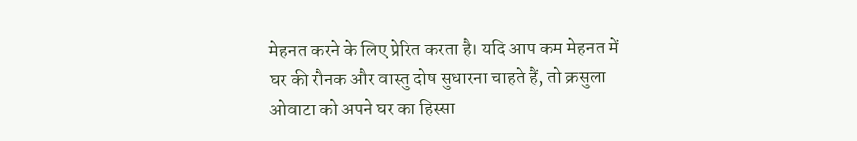मेहनत करने के लिए प्रेरित करता है। यदि आप कम मेहनत में घर की रौनक और वास्तु दोष सुधारना चाहते हैं, तो क्रसुला ओवाटा को अपने घर का हिस्सा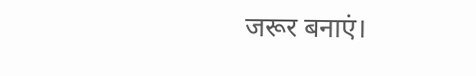जरूर बनाएं।